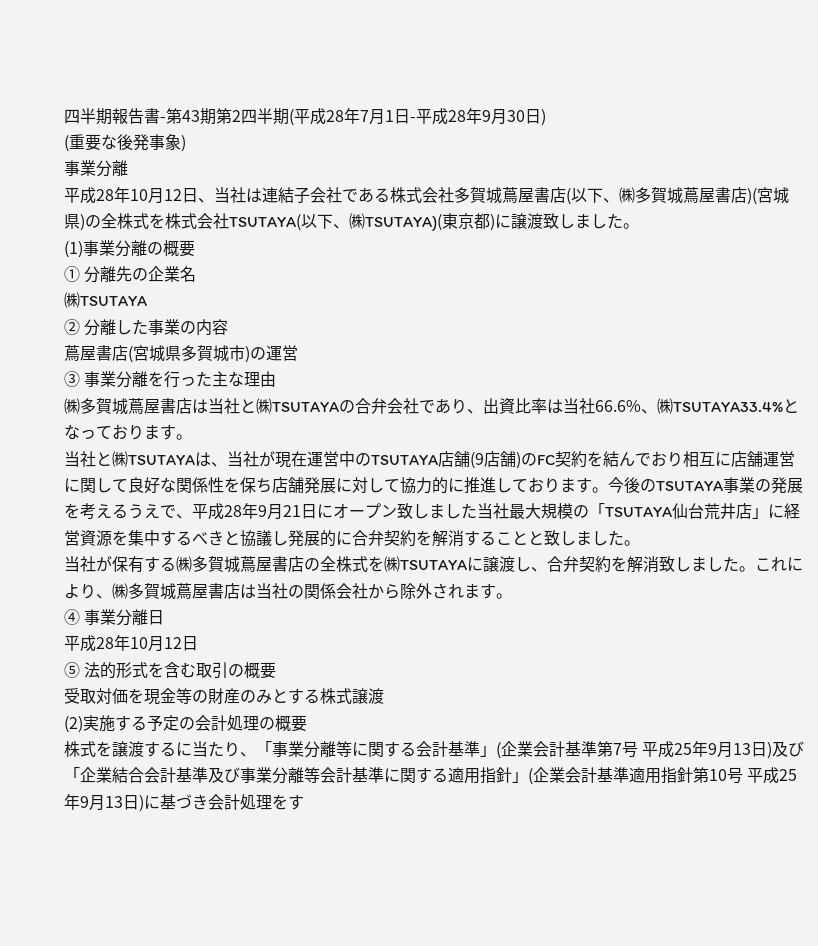四半期報告書-第43期第2四半期(平成28年7月1日-平成28年9月30日)
(重要な後発事象)
事業分離
平成28年10月12日、当社は連結子会社である株式会社多賀城蔦屋書店(以下、㈱多賀城蔦屋書店)(宮城県)の全株式を株式会社TSUTAYA(以下、㈱TSUTAYA)(東京都)に譲渡致しました。
(1)事業分離の概要
① 分離先の企業名
㈱TSUTAYA
② 分離した事業の内容
蔦屋書店(宮城県多賀城市)の運営
③ 事業分離を行った主な理由
㈱多賀城蔦屋書店は当社と㈱TSUTAYAの合弁会社であり、出資比率は当社66.6%、㈱TSUTAYA33.4%となっております。
当社と㈱TSUTAYAは、当社が現在運営中のTSUTAYA店舗(9店舗)のFC契約を結んでおり相互に店舗運営に関して良好な関係性を保ち店舗発展に対して協力的に推進しております。今後のTSUTAYA事業の発展を考えるうえで、平成28年9月21日にオープン致しました当社最大規模の「TSUTAYA仙台荒井店」に経営資源を集中するべきと協議し発展的に合弁契約を解消することと致しました。
当社が保有する㈱多賀城蔦屋書店の全株式を㈱TSUTAYAに譲渡し、合弁契約を解消致しました。これにより、㈱多賀城蔦屋書店は当社の関係会社から除外されます。
④ 事業分離日
平成28年10月12日
⑤ 法的形式を含む取引の概要
受取対価を現金等の財産のみとする株式譲渡
(2)実施する予定の会計処理の概要
株式を譲渡するに当たり、「事業分離等に関する会計基準」(企業会計基準第7号 平成25年9月13日)及び「企業結合会計基準及び事業分離等会計基準に関する適用指針」(企業会計基準適用指針第10号 平成25年9月13日)に基づき会計処理をす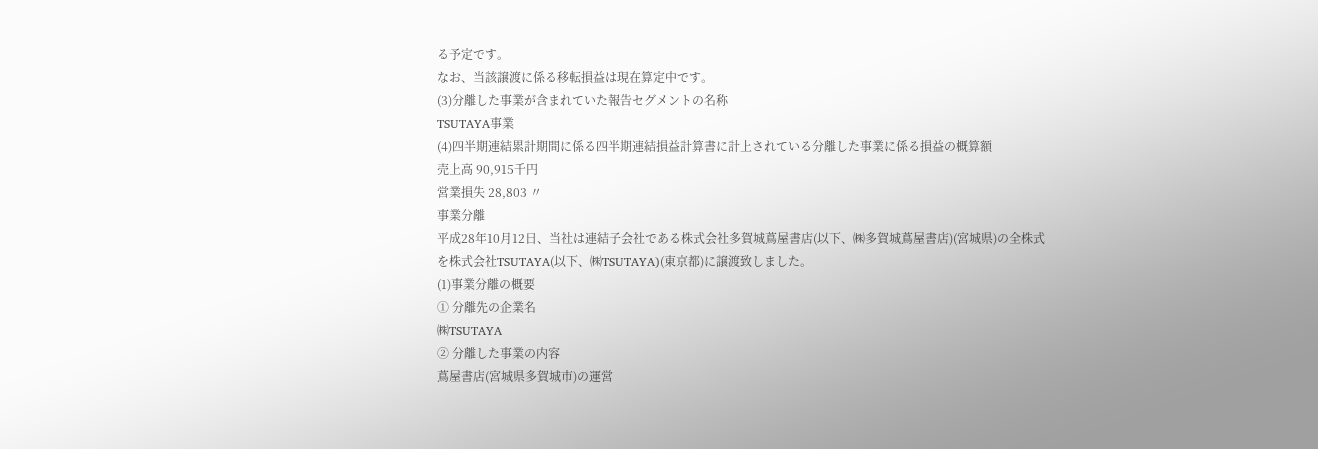る予定です。
なお、当該譲渡に係る移転損益は現在算定中です。
(3)分離した事業が含まれていた報告セグメントの名称
TSUTAYA事業
(4)四半期連結累計期間に係る四半期連結損益計算書に計上されている分離した事業に係る損益の概算額
売上高 90,915千円
営業損失 28,803 〃
事業分離
平成28年10月12日、当社は連結子会社である株式会社多賀城蔦屋書店(以下、㈱多賀城蔦屋書店)(宮城県)の全株式を株式会社TSUTAYA(以下、㈱TSUTAYA)(東京都)に譲渡致しました。
(1)事業分離の概要
① 分離先の企業名
㈱TSUTAYA
② 分離した事業の内容
蔦屋書店(宮城県多賀城市)の運営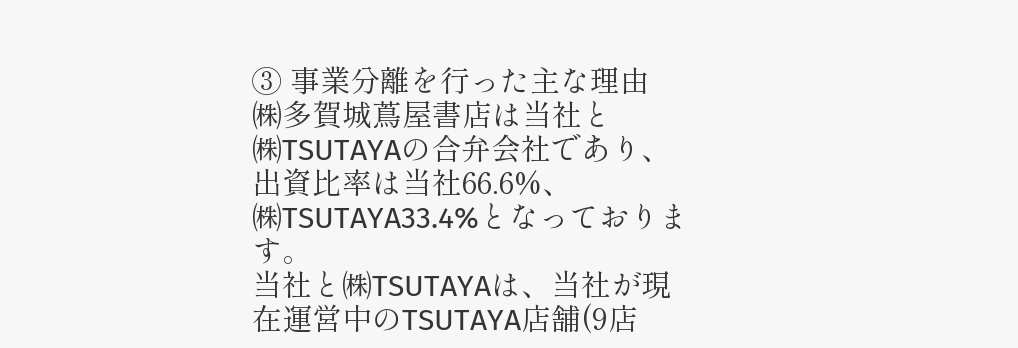③ 事業分離を行った主な理由
㈱多賀城蔦屋書店は当社と㈱TSUTAYAの合弁会社であり、出資比率は当社66.6%、㈱TSUTAYA33.4%となっております。
当社と㈱TSUTAYAは、当社が現在運営中のTSUTAYA店舗(9店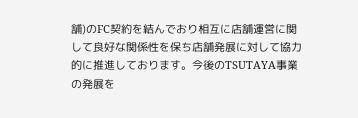舗)のFC契約を結んでおり相互に店舗運営に関して良好な関係性を保ち店舗発展に対して協力的に推進しております。今後のTSUTAYA事業の発展を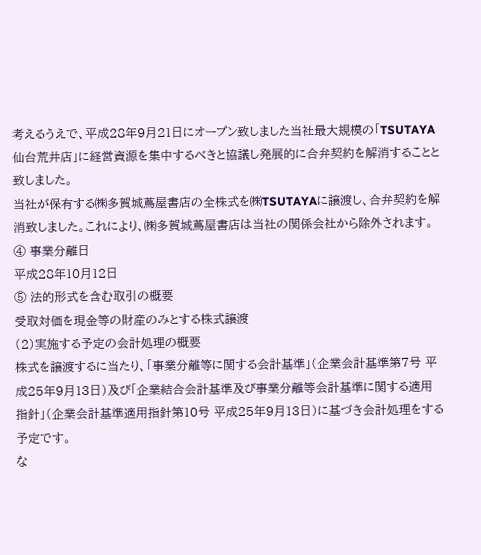考えるうえで、平成28年9月21日にオープン致しました当社最大規模の「TSUTAYA仙台荒井店」に経営資源を集中するべきと協議し発展的に合弁契約を解消することと致しました。
当社が保有する㈱多賀城蔦屋書店の全株式を㈱TSUTAYAに譲渡し、合弁契約を解消致しました。これにより、㈱多賀城蔦屋書店は当社の関係会社から除外されます。
④ 事業分離日
平成28年10月12日
⑤ 法的形式を含む取引の概要
受取対価を現金等の財産のみとする株式譲渡
(2)実施する予定の会計処理の概要
株式を譲渡するに当たり、「事業分離等に関する会計基準」(企業会計基準第7号 平成25年9月13日)及び「企業結合会計基準及び事業分離等会計基準に関する適用指針」(企業会計基準適用指針第10号 平成25年9月13日)に基づき会計処理をする予定です。
な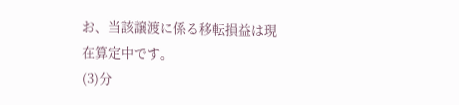お、当該譲渡に係る移転損益は現在算定中です。
(3)分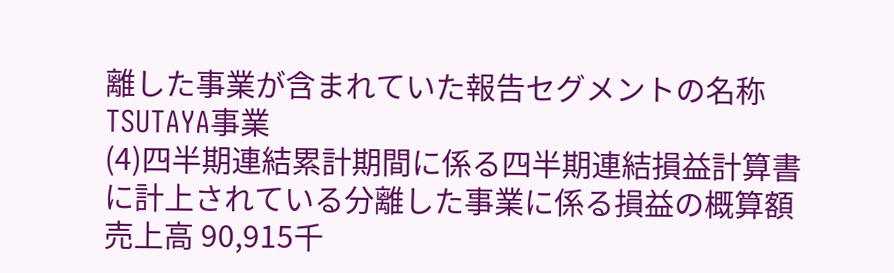離した事業が含まれていた報告セグメントの名称
TSUTAYA事業
(4)四半期連結累計期間に係る四半期連結損益計算書に計上されている分離した事業に係る損益の概算額
売上高 90,915千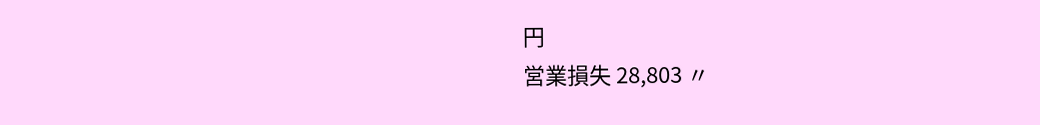円
営業損失 28,803 〃